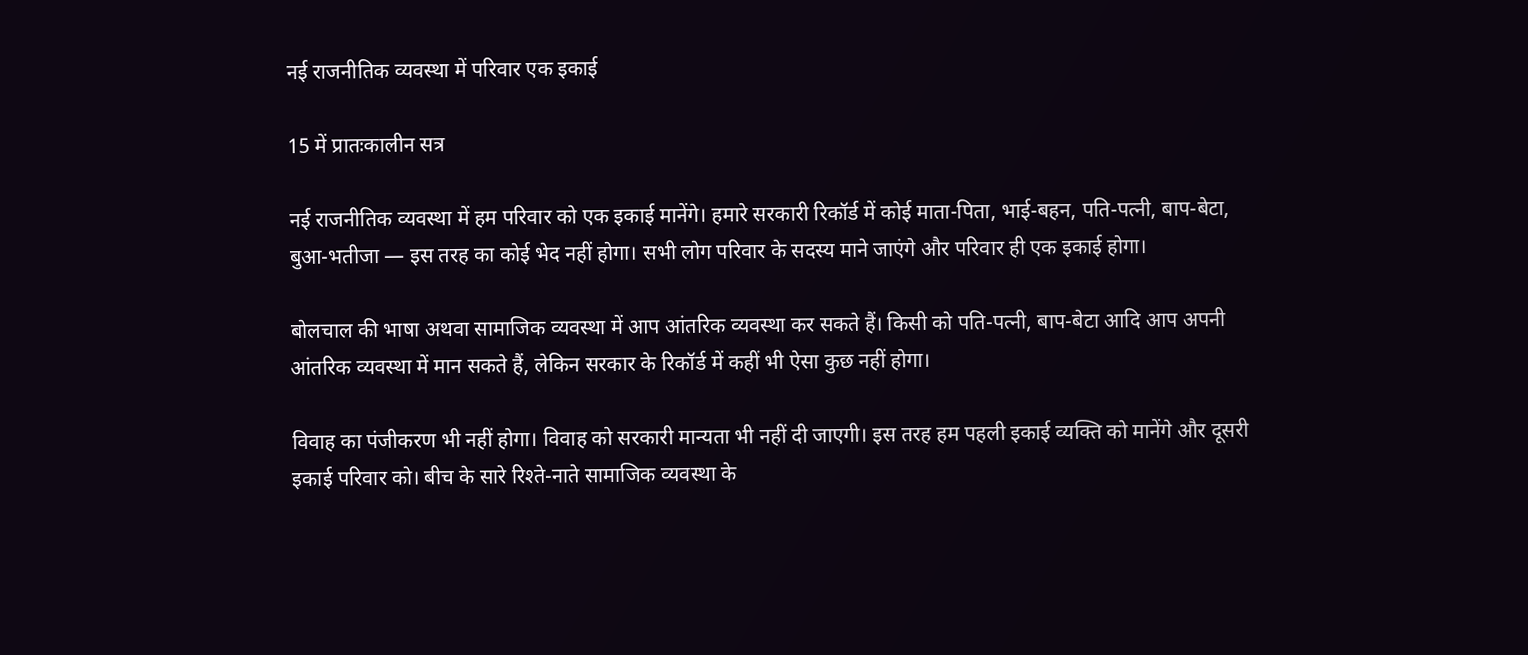नई राजनीतिक व्यवस्था में परिवार एक इकाई

15 में प्रातःकालीन सत्र

नई राजनीतिक व्यवस्था में हम परिवार को एक इकाई मानेंगे। हमारे सरकारी रिकॉर्ड में कोई माता-पिता, भाई-बहन, पति-पत्नी, बाप-बेटा, बुआ-भतीजा — इस तरह का कोई भेद नहीं होगा। सभी लोग परिवार के सदस्य माने जाएंगे और परिवार ही एक इकाई होगा।

बोलचाल की भाषा अथवा सामाजिक व्यवस्था में आप आंतरिक व्यवस्था कर सकते हैं। किसी को पति-पत्नी, बाप-बेटा आदि आप अपनी आंतरिक व्यवस्था में मान सकते हैं, लेकिन सरकार के रिकॉर्ड में कहीं भी ऐसा कुछ नहीं होगा।

विवाह का पंजीकरण भी नहीं होगा। विवाह को सरकारी मान्यता भी नहीं दी जाएगी। इस तरह हम पहली इकाई व्यक्ति को मानेंगे और दूसरी इकाई परिवार को। बीच के सारे रिश्ते-नाते सामाजिक व्यवस्था के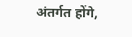अंतर्गत होंगे,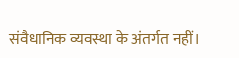संवैधानिक व्यवस्था के अंतर्गत नहीं।